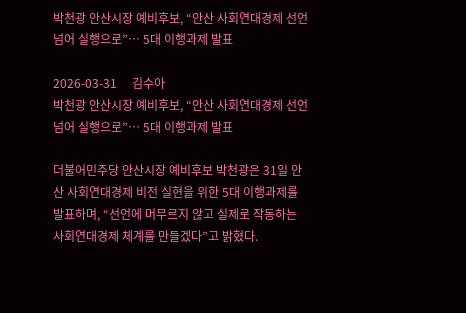박천광 안산시장 예비후보, “안산 사회연대경제 선언 넘어 실행으로”… 5대 이행과제 발표

2026-03-31     김수아
박천광 안산시장 예비후보, “안산 사회연대경제 선언 넘어 실행으로”… 5대 이행과제 발표

더불어민주당 안산시장 예비후보 박천광은 31일 안산 사회연대경제 비전 실현을 위한 5대 이행과제를 발표하며, “선언에 머무르지 않고 실제로 작동하는 사회연대경제 체계를 만들겠다”고 밝혔다.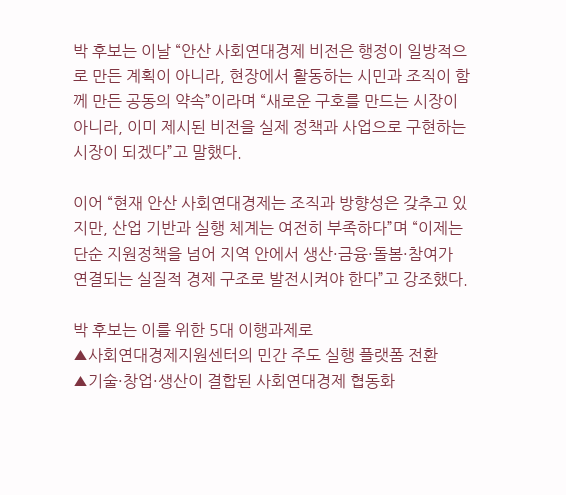박 후보는 이날 “안산 사회연대경제 비전은 행정이 일방적으로 만든 계획이 아니라, 현장에서 활동하는 시민과 조직이 함께 만든 공동의 약속”이라며 “새로운 구호를 만드는 시장이 아니라, 이미 제시된 비전을 실제 정책과 사업으로 구현하는 시장이 되겠다”고 말했다.

이어 “현재 안산 사회연대경제는 조직과 방향성은 갖추고 있지만, 산업 기반과 실행 체계는 여전히 부족하다”며 “이제는 단순 지원정책을 넘어 지역 안에서 생산·금융·돌봄·참여가 연결되는 실질적 경제 구조로 발전시켜야 한다”고 강조했다.

박 후보는 이를 위한 5대 이행과제로
▲사회연대경제지원센터의 민간 주도 실행 플랫폼 전환
▲기술·창업·생산이 결합된 사회연대경제 협동화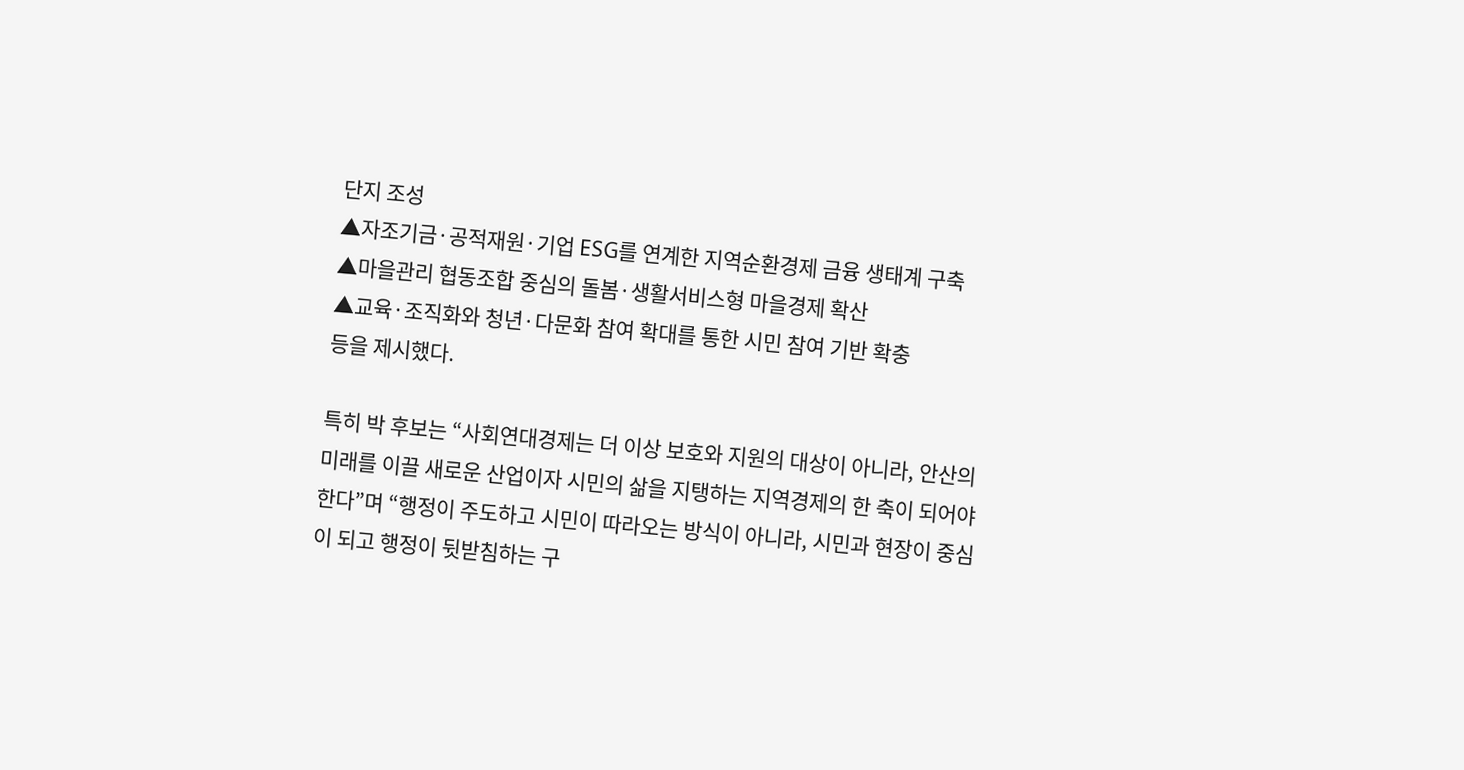단지 조성
▲자조기금·공적재원·기업 ESG를 연계한 지역순환경제 금융 생태계 구축
▲마을관리 협동조합 중심의 돌봄·생활서비스형 마을경제 확산
▲교육·조직화와 청년·다문화 참여 확대를 통한 시민 참여 기반 확충
등을 제시했다.

특히 박 후보는 “사회연대경제는 더 이상 보호와 지원의 대상이 아니라, 안산의 미래를 이끌 새로운 산업이자 시민의 삶을 지탱하는 지역경제의 한 축이 되어야 한다”며 “행정이 주도하고 시민이 따라오는 방식이 아니라, 시민과 현장이 중심이 되고 행정이 뒷받침하는 구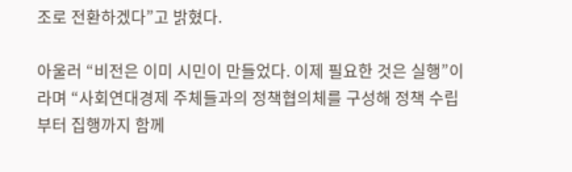조로 전환하겠다”고 밝혔다.

아울러 “비전은 이미 시민이 만들었다. 이제 필요한 것은 실행”이라며 “사회연대경제 주체들과의 정책협의체를 구성해 정책 수립부터 집행까지 함께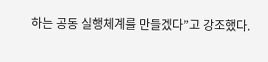하는 공동 실행체계를 만들겠다”고 강조했다.